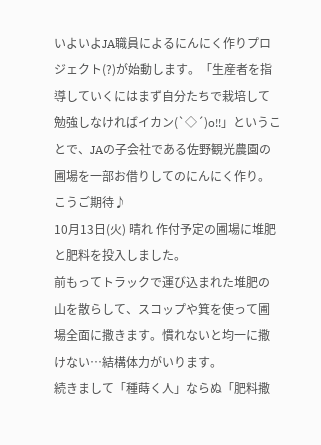いよいよJA職員によるにんにく作りプロジェクト(?)が始動します。「生産者を指導していくにはまず自分たちで栽培して勉強しなければイカン(`◇´)o!!」ということで、JAの子会社である佐野観光農園の圃場を一部お借りしてのにんにく作り。こうご期待♪
10月13日(火) 晴れ 作付予定の圃場に堆肥と肥料を投入しました。
前もってトラックで運び込まれた堆肥の山を散らして、スコップや箕を使って圃場全面に撒きます。慣れないと均一に撒けない…結構体力がいります。
続きまして「種蒔く人」ならぬ「肥料撒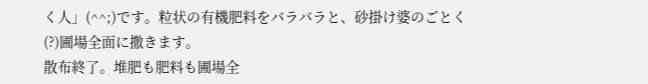く人」(^^;)です。粒状の有機肥料をバラバラと、砂掛け婆のごとく(?)圃場全面に撒きます。
散布終了。堆肥も肥料も圃場全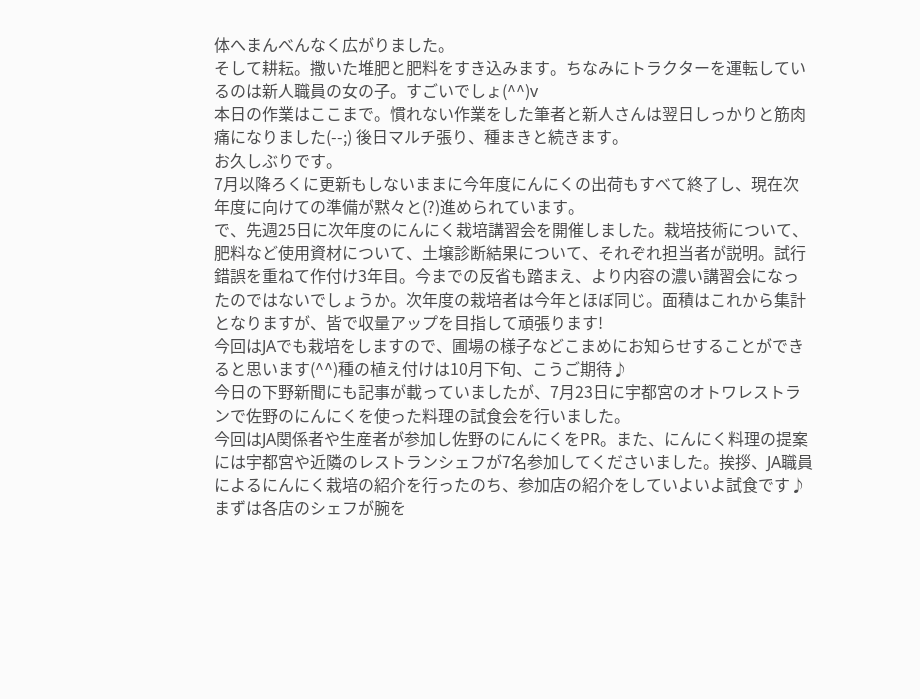体へまんべんなく広がりました。
そして耕耘。撒いた堆肥と肥料をすき込みます。ちなみにトラクターを運転しているのは新人職員の女の子。すごいでしょ(^^)v
本日の作業はここまで。慣れない作業をした筆者と新人さんは翌日しっかりと筋肉痛になりました(--;) 後日マルチ張り、種まきと続きます。
お久しぶりです。
7月以降ろくに更新もしないままに今年度にんにくの出荷もすべて終了し、現在次年度に向けての準備が黙々と(?)進められています。
で、先週25日に次年度のにんにく栽培講習会を開催しました。栽培技術について、肥料など使用資材について、土壌診断結果について、それぞれ担当者が説明。試行錯誤を重ねて作付け3年目。今までの反省も踏まえ、より内容の濃い講習会になったのではないでしょうか。次年度の栽培者は今年とほぼ同じ。面積はこれから集計となりますが、皆で収量アップを目指して頑張ります!
今回はJAでも栽培をしますので、圃場の様子などこまめにお知らせすることができると思います(^^)種の植え付けは10月下旬、こうご期待♪
今日の下野新聞にも記事が載っていましたが、7月23日に宇都宮のオトワレストランで佐野のにんにくを使った料理の試食会を行いました。
今回はJA関係者や生産者が参加し佐野のにんにくをPR。また、にんにく料理の提案には宇都宮や近隣のレストランシェフが7名参加してくださいました。挨拶、JA職員によるにんにく栽培の紹介を行ったのち、参加店の紹介をしていよいよ試食です♪
まずは各店のシェフが腕を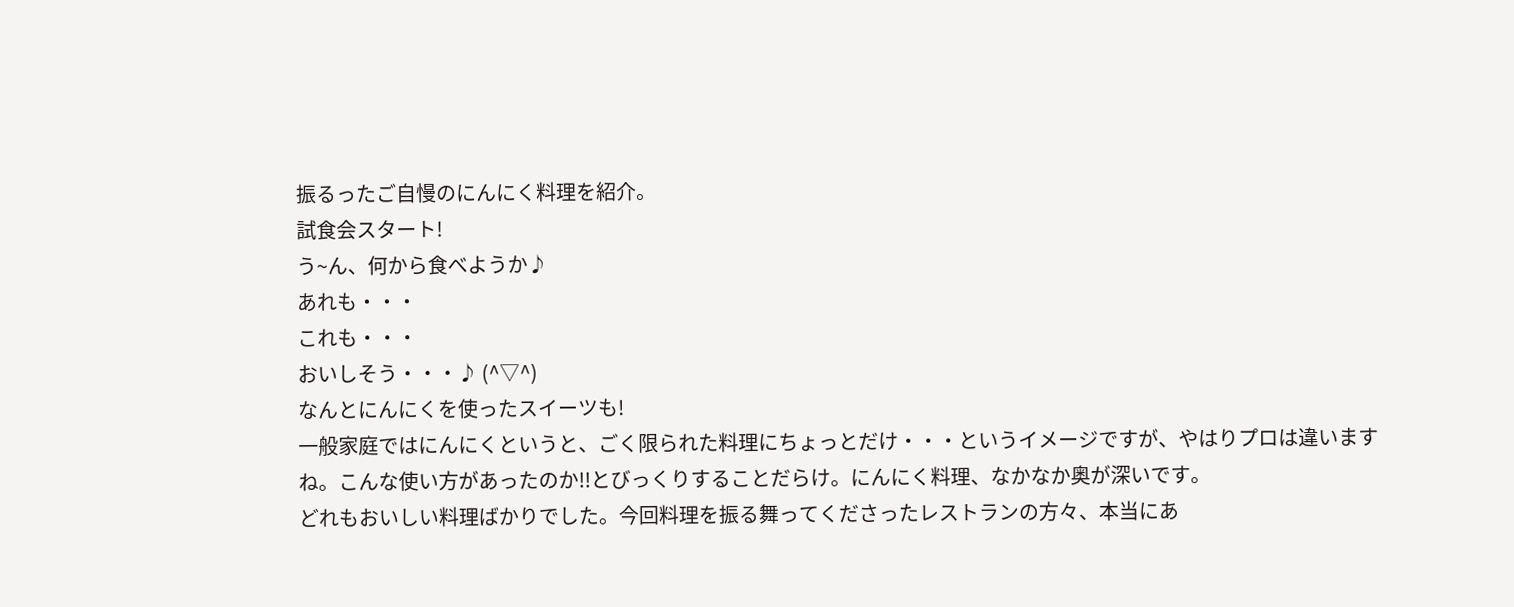振るったご自慢のにんにく料理を紹介。
試食会スタート!
う~ん、何から食べようか♪
あれも・・・
これも・・・
おいしそう・・・♪ (^▽^)
なんとにんにくを使ったスイーツも!
一般家庭ではにんにくというと、ごく限られた料理にちょっとだけ・・・というイメージですが、やはりプロは違いますね。こんな使い方があったのか!!とびっくりすることだらけ。にんにく料理、なかなか奥が深いです。
どれもおいしい料理ばかりでした。今回料理を振る舞ってくださったレストランの方々、本当にあ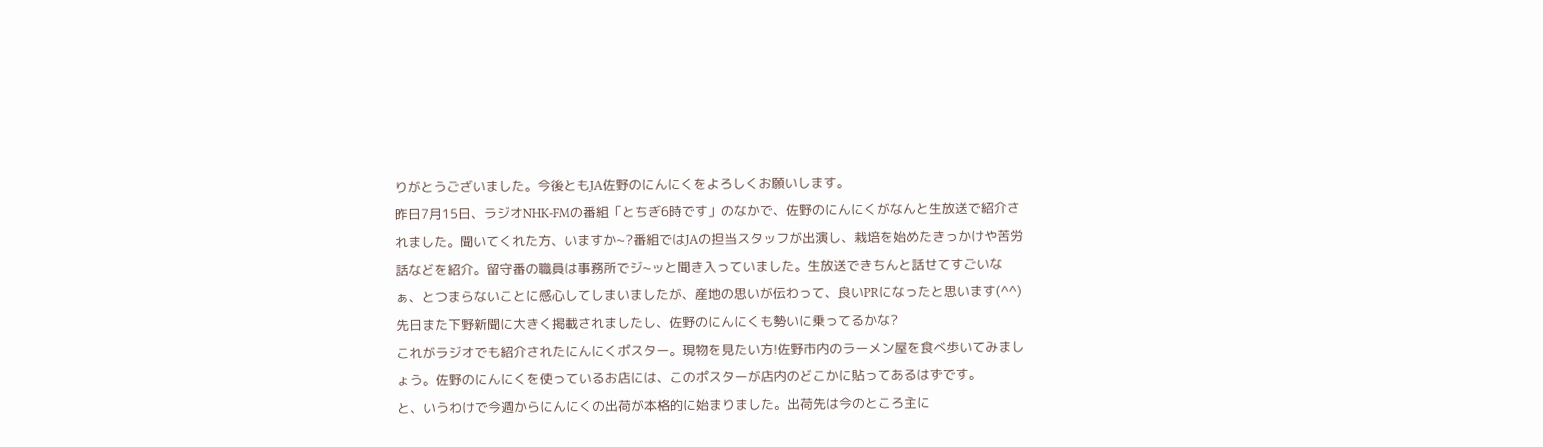りがとうございました。今後ともJA佐野のにんにくをよろしくお願いします。
昨日7月15日、ラジオNHK-FMの番組「とちぎ6時です」のなかで、佐野のにんにくがなんと生放送で紹介されました。聞いてくれた方、いますか~?番組ではJAの担当スタッフが出演し、栽培を始めたきっかけや苦労話などを紹介。留守番の職員は事務所でジ~ッと聞き入っていました。生放送できちんと話せてすごいなぁ、とつまらないことに感心してしまいましたが、産地の思いが伝わって、良いPRになったと思います(^^)
先日また下野新聞に大きく掲載されましたし、佐野のにんにくも勢いに乗ってるかな?
これがラジオでも紹介されたにんにくポスター。現物を見たい方!佐野市内のラーメン屋を食べ歩いてみましょう。佐野のにんにくを使っているお店には、このポスターが店内のどこかに貼ってあるはずです。
と、いうわけで今週からにんにくの出荷が本格的に始まりました。出荷先は今のところ主に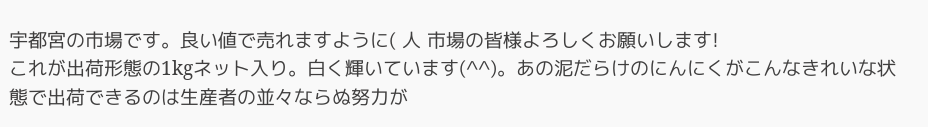宇都宮の市場です。良い値で売れますように( 人 市場の皆様よろしくお願いします!
これが出荷形態の1kgネット入り。白く輝いています(^^)。あの泥だらけのにんにくがこんなきれいな状態で出荷できるのは生産者の並々ならぬ努力が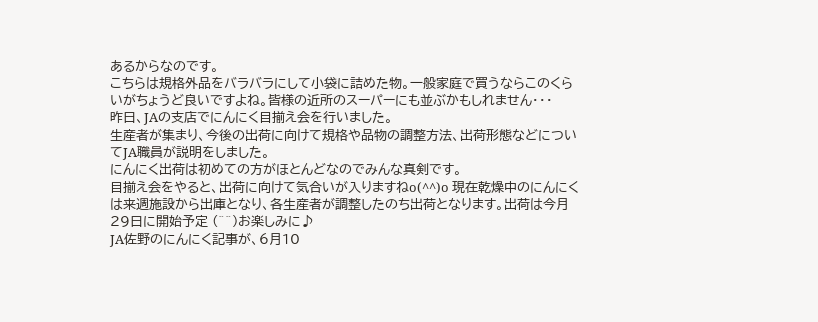あるからなのです。
こちらは規格外品をバラバラにして小袋に詰めた物。一般家庭で買うならこのくらいがちょうど良いですよね。皆様の近所のスーパーにも並ぶかもしれません・・・
昨日、JAの支店でにんにく目揃え会を行いました。
生産者が集まり、今後の出荷に向けて規格や品物の調整方法、出荷形態などについてJA職員が説明をしました。
にんにく出荷は初めての方がほとんどなのでみんな真剣です。
目揃え会をやると、出荷に向けて気合いが入りますねo(^^)o 現在乾燥中のにんにくは来週施設から出庫となり、各生産者が調整したのち出荷となります。出荷は今月29日に開始予定 (^^)お楽しみに♪
JA佐野のにんにく記事が、6月10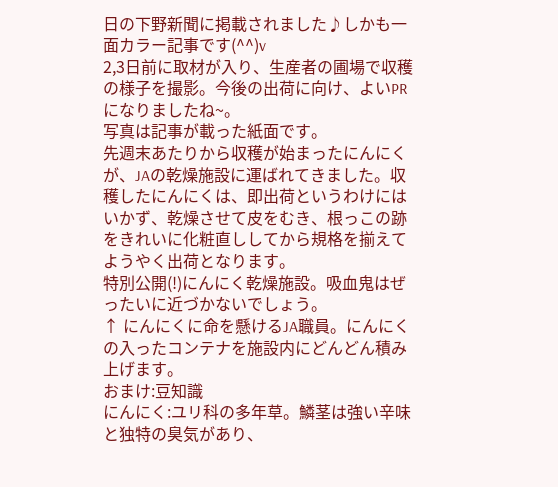日の下野新聞に掲載されました♪しかも一面カラー記事です(^^)v
2,3日前に取材が入り、生産者の圃場で収穫の様子を撮影。今後の出荷に向け、よいPRになりましたね~。
写真は記事が載った紙面です。
先週末あたりから収穫が始まったにんにくが、JAの乾燥施設に運ばれてきました。収穫したにんにくは、即出荷というわけにはいかず、乾燥させて皮をむき、根っこの跡をきれいに化粧直ししてから規格を揃えてようやく出荷となります。
特別公開(!)にんにく乾燥施設。吸血鬼はぜったいに近づかないでしょう。
↑ にんにくに命を懸けるJA職員。にんにくの入ったコンテナを施設内にどんどん積み上げます。
おまけ:豆知識
にんにく:ユリ科の多年草。鱗茎は強い辛味と独特の臭気があり、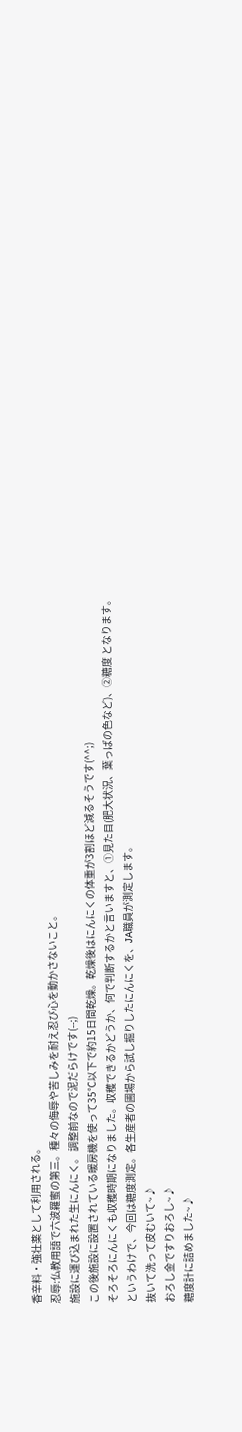香辛料・強壮薬として利用される。
忍辱:仏教用語で六波羅蜜の第三。種々の侮辱や苦しみを耐え忍び心を動かさないこと。
施設に運び込まれた生にんにく。 調整前なので泥だらけです(--;)
この後施設に設置されている暖房機を使って35℃以下で約15日間乾燥。乾燥後はにんにくの体重が3割ほど減るそうです(^^;)
そろそろにんにくも収穫時期になりました。収穫できるかどうか、何で判断するかと言いますと、①見た目(肥大状況、葉っぱの色など)、②糖度 となります。
というわけで、今回は糖度測定。各生産者の圃場から試し掘りしたにんにくを、JA職員が測定します。
抜いて洗って皮むいて~♪
おろし金ですりおろし~♪
糖度計に詰めました~♪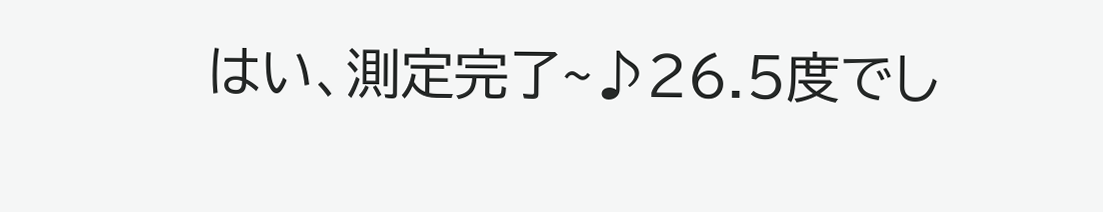はい、測定完了~♪26.5度でし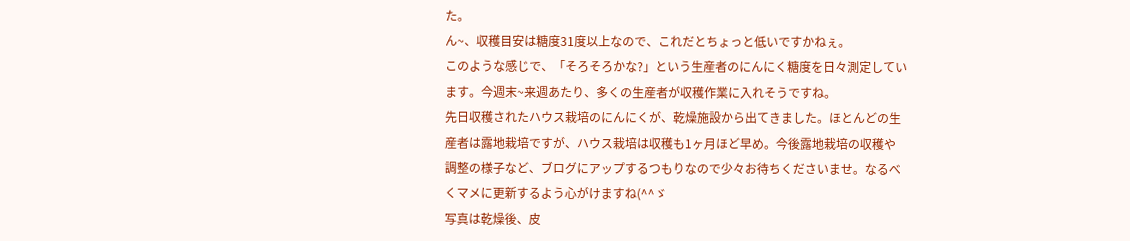た。
ん~、収穫目安は糖度31度以上なので、これだとちょっと低いですかねぇ。
このような感じで、「そろそろかな?」という生産者のにんにく糖度を日々測定しています。今週末~来週あたり、多くの生産者が収穫作業に入れそうですね。
先日収穫されたハウス栽培のにんにくが、乾燥施設から出てきました。ほとんどの生産者は露地栽培ですが、ハウス栽培は収穫も1ヶ月ほど早め。今後露地栽培の収穫や調整の様子など、ブログにアップするつもりなので少々お待ちくださいませ。なるべくマメに更新するよう心がけますね(^^ゞ
写真は乾燥後、皮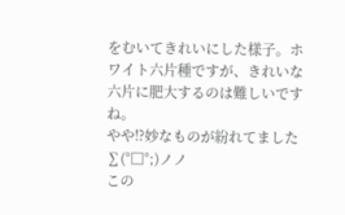をむいてきれいにした様子。ホワイト六片種ですが、きれいな六片に肥大するのは難しいですね。
やや!?妙なものが紛れてました∑(°□°;)ノノ
この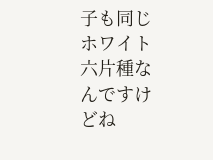子も同じホワイト六片種なんですけどね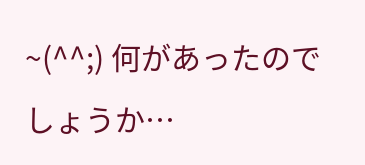~(^^;) 何があったのでしょうか…